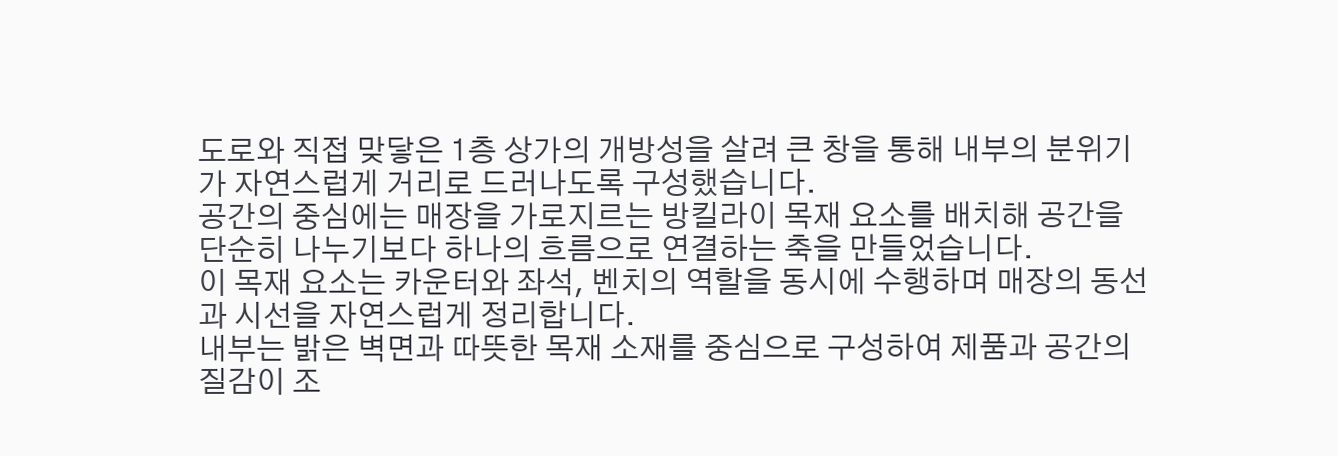도로와 직접 맞닿은 1층 상가의 개방성을 살려 큰 창을 통해 내부의 분위기가 자연스럽게 거리로 드러나도록 구성했습니다.
공간의 중심에는 매장을 가로지르는 방킬라이 목재 요소를 배치해 공간을 단순히 나누기보다 하나의 흐름으로 연결하는 축을 만들었습니다.
이 목재 요소는 카운터와 좌석, 벤치의 역할을 동시에 수행하며 매장의 동선과 시선을 자연스럽게 정리합니다.
내부는 밝은 벽면과 따뜻한 목재 소재를 중심으로 구성하여 제품과 공간의 질감이 조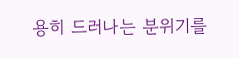용히 드러나는 분위기를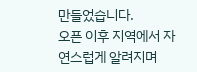만들었습니다.
오픈 이후 지역에서 자연스럽게 알려지며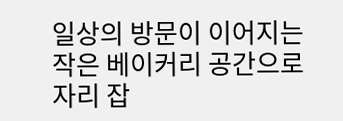일상의 방문이 이어지는 작은 베이커리 공간으로 자리 잡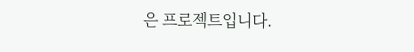은 프로젝트입니다.